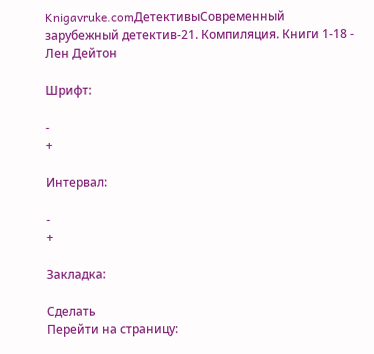Knigavruke.comДетективыСовременный зарубежный детектив-21. Компиляция. Книги 1-18 - Лен Дейтон

Шрифт:

-
+

Интервал:

-
+

Закладка:

Сделать
Перейти на страницу: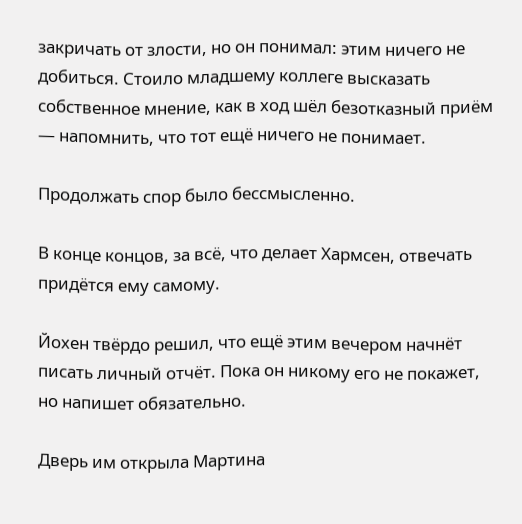закричать от злости, но он понимал: этим ничего не добиться. Стоило младшему коллеге высказать собственное мнение, как в ход шёл безотказный приём — напомнить, что тот ещё ничего не понимает.

Продолжать спор было бессмысленно.

В конце концов, за всё, что делает Хармсен, отвечать придётся ему самому.

Йохен твёрдо решил, что ещё этим вечером начнёт писать личный отчёт. Пока он никому его не покажет, но напишет обязательно.

Дверь им открыла Мартина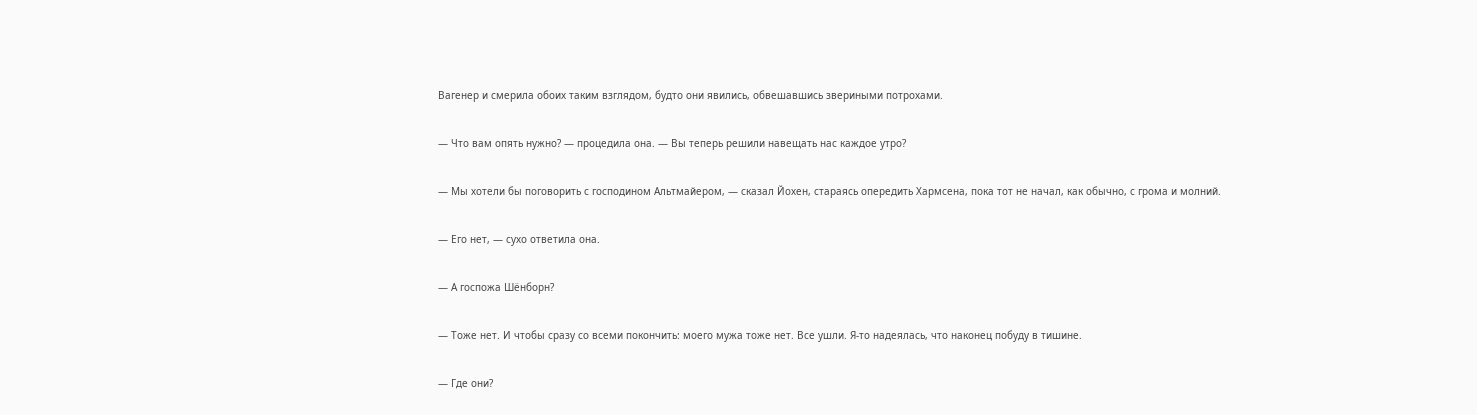Вагенер и смерила обоих таким взглядом, будто они явились, обвешавшись звериными потрохами.

— Что вам опять нужно? — процедила она. — Вы теперь решили навещать нас каждое утро?

— Мы хотели бы поговорить с господином Альтмайером, — сказал Йохен, стараясь опередить Хармсена, пока тот не начал, как обычно, с грома и молний.

— Его нет, — сухо ответила она.

— А госпожа Шёнборн?

— Тоже нет. И чтобы сразу со всеми покончить: моего мужа тоже нет. Все ушли. Я-то надеялась, что наконец побуду в тишине.

— Где они?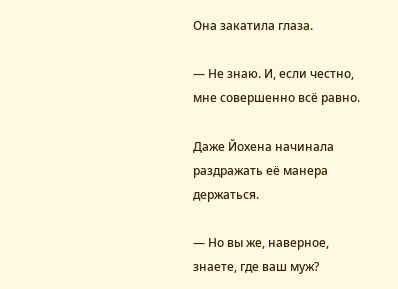Она закатила глаза.

— Не знаю. И, если честно, мне совершенно всё равно.

Даже Йохена начинала раздражать её манера держаться.

— Но вы же, наверное, знаете, где ваш муж?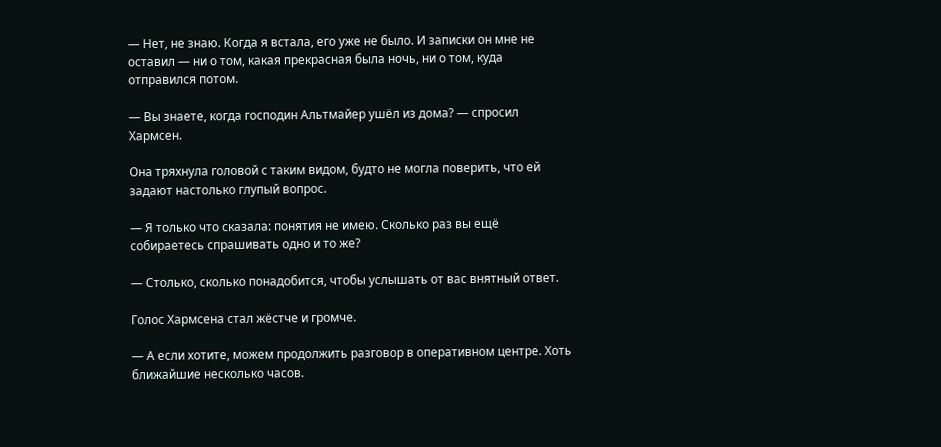— Нет, не знаю. Когда я встала, его уже не было. И записки он мне не оставил — ни о том, какая прекрасная была ночь, ни о том, куда отправился потом.

— Вы знаете, когда господин Альтмайер ушёл из дома? — спросил Хармсен.

Она тряхнула головой с таким видом, будто не могла поверить, что ей задают настолько глупый вопрос.

— Я только что сказала: понятия не имею. Сколько раз вы ещё собираетесь спрашивать одно и то же?

— Столько, сколько понадобится, чтобы услышать от вас внятный ответ.

Голос Хармсена стал жёстче и громче.

— А если хотите, можем продолжить разговор в оперативном центре. Хоть ближайшие несколько часов.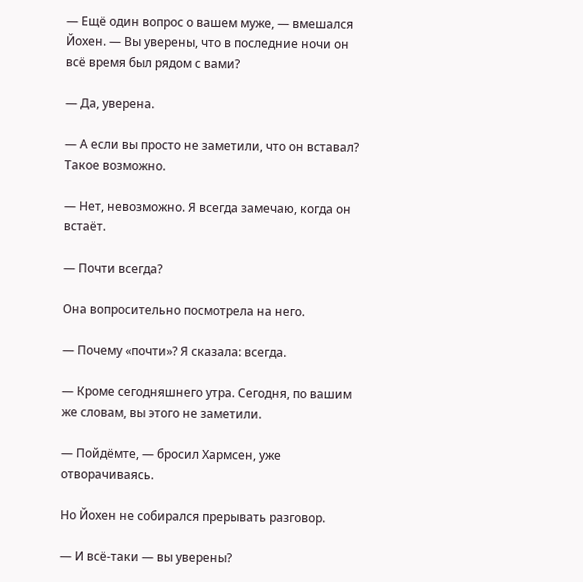— Ещё один вопрос о вашем муже, — вмешался Йохен. — Вы уверены, что в последние ночи он всё время был рядом с вами?

— Да, уверена.

— А если вы просто не заметили, что он вставал? Такое возможно.

— Нет, невозможно. Я всегда замечаю, когда он встаёт.

— Почти всегда?

Она вопросительно посмотрела на него.

— Почему «почти»? Я сказала: всегда.

— Кроме сегодняшнего утра. Сегодня, по вашим же словам, вы этого не заметили.

— Пойдёмте, — бросил Хармсен, уже отворачиваясь.

Но Йохен не собирался прерывать разговор.

— И всё-таки — вы уверены?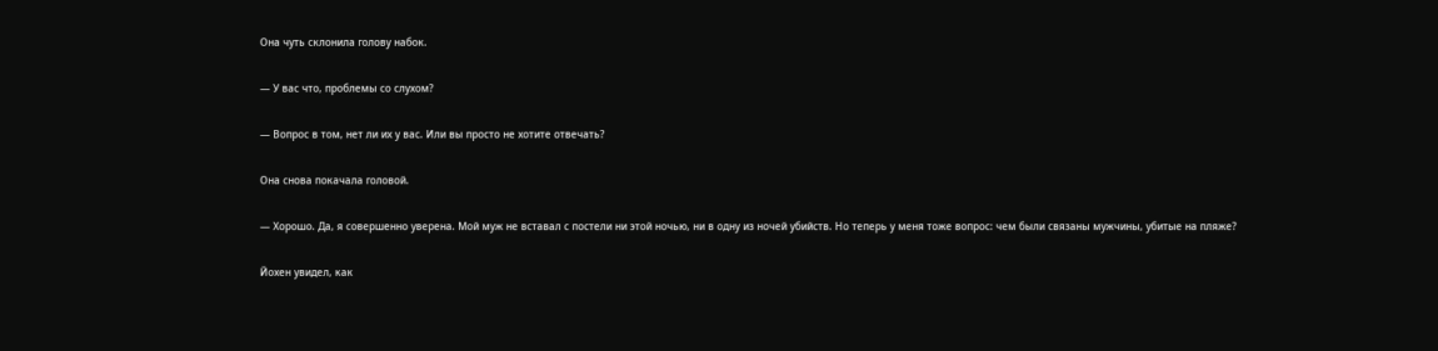Она чуть склонила голову набок.

— У вас что, проблемы со слухом?

— Вопрос в том, нет ли их у вас. Или вы просто не хотите отвечать?

Она снова покачала головой.

— Хорошо. Да, я совершенно уверена. Мой муж не вставал с постели ни этой ночью, ни в одну из ночей убийств. Но теперь у меня тоже вопрос: чем были связаны мужчины, убитые на пляже?

Йохен увидел, как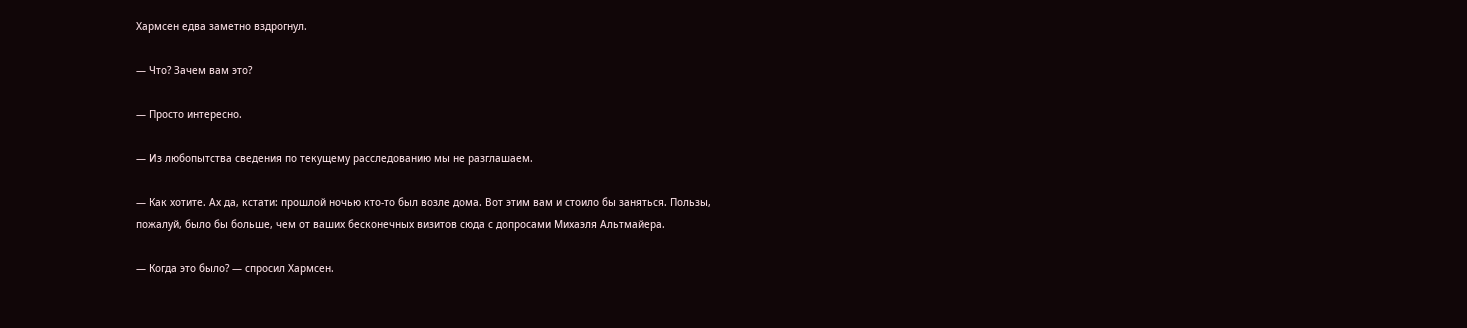Хармсен едва заметно вздрогнул.

— Что? Зачем вам это?

— Просто интересно.

— Из любопытства сведения по текущему расследованию мы не разглашаем.

— Как хотите. Ах да, кстати: прошлой ночью кто-то был возле дома. Вот этим вам и стоило бы заняться. Пользы, пожалуй, было бы больше, чем от ваших бесконечных визитов сюда с допросами Михаэля Альтмайера.

— Когда это было? — спросил Хармсен.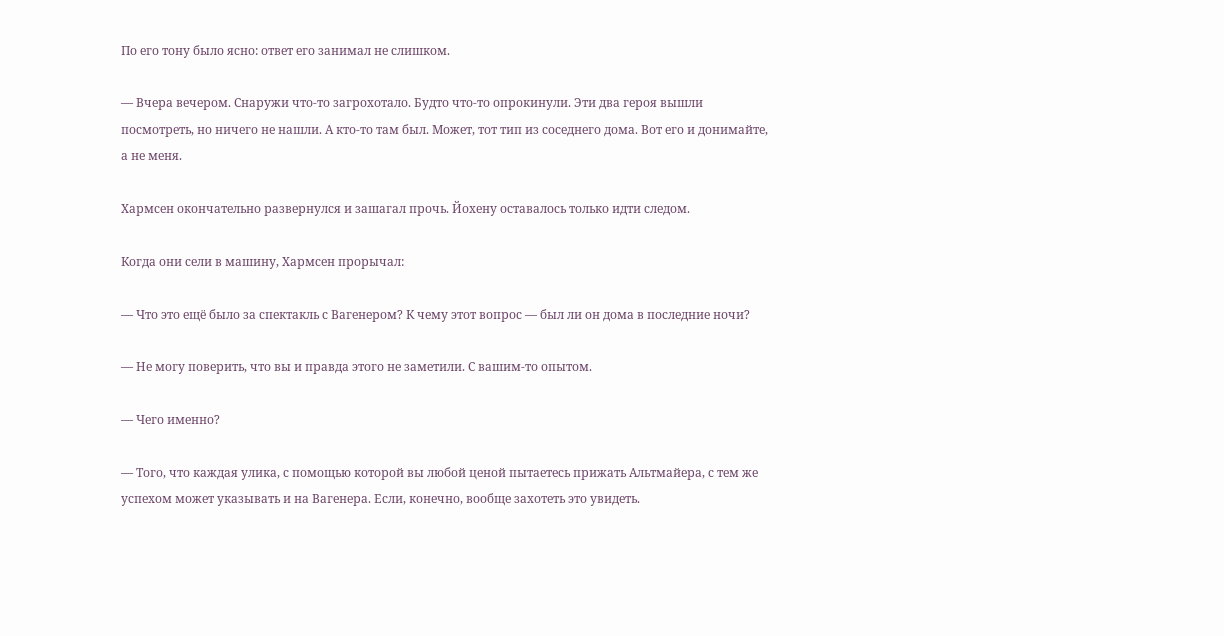По его тону было ясно: ответ его занимал не слишком.

— Вчера вечером. Снаружи что-то загрохотало. Будто что-то опрокинули. Эти два героя вышли посмотреть, но ничего не нашли. А кто-то там был. Может, тот тип из соседнего дома. Вот его и донимайте, а не меня.

Хармсен окончательно развернулся и зашагал прочь. Йохену оставалось только идти следом.

Когда они сели в машину, Хармсен прорычал:

— Что это ещё было за спектакль с Вагенером? К чему этот вопрос — был ли он дома в последние ночи?

— Не могу поверить, что вы и правда этого не заметили. С вашим-то опытом.

— Чего именно?

— Того, что каждая улика, с помощью которой вы любой ценой пытаетесь прижать Альтмайера, с тем же успехом может указывать и на Вагенера. Если, конечно, вообще захотеть это увидеть.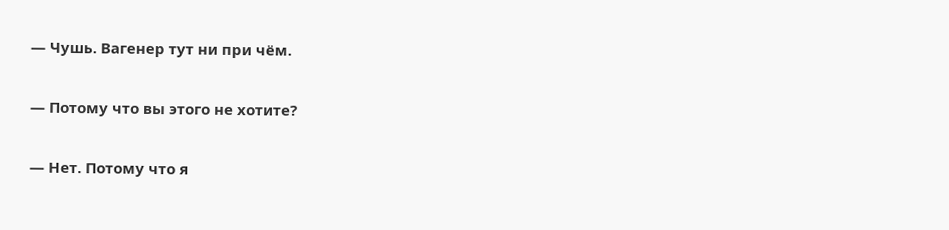— Чушь. Вагенер тут ни при чём.

— Потому что вы этого не хотите?

— Нет. Потому что я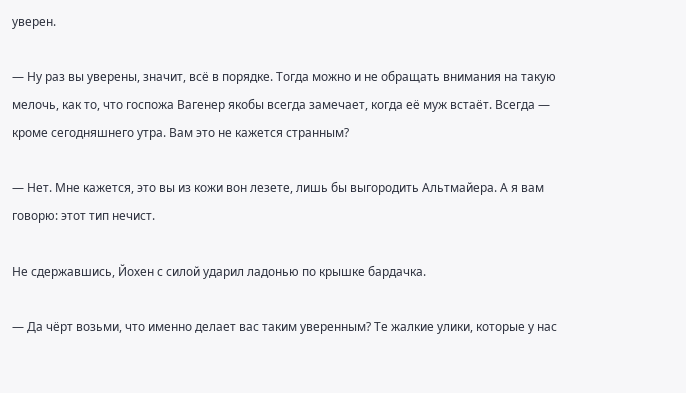уверен.

— Ну раз вы уверены, значит, всё в порядке. Тогда можно и не обращать внимания на такую мелочь, как то, что госпожа Вагенер якобы всегда замечает, когда её муж встаёт. Всегда — кроме сегодняшнего утра. Вам это не кажется странным?

— Нет. Мне кажется, это вы из кожи вон лезете, лишь бы выгородить Альтмайера. А я вам говорю: этот тип нечист.

Не сдержавшись, Йохен с силой ударил ладонью по крышке бардачка.

— Да чёрт возьми, что именно делает вас таким уверенным? Те жалкие улики, которые у нас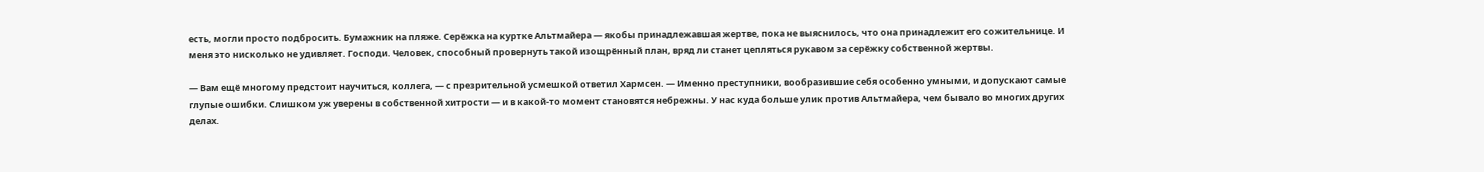есть, могли просто подбросить. Бумажник на пляже. Серёжка на куртке Альтмайера — якобы принадлежавшая жертве, пока не выяснилось, что она принадлежит его сожительнице. И меня это нисколько не удивляет. Господи. Человек, способный провернуть такой изощрённый план, вряд ли станет цепляться рукавом за серёжку собственной жертвы.

— Вам ещё многому предстоит научиться, коллега, — с презрительной усмешкой ответил Хармсен. — Именно преступники, вообразившие себя особенно умными, и допускают самые глупые ошибки. Слишком уж уверены в собственной хитрости — и в какой-то момент становятся небрежны. У нас куда больше улик против Альтмайера, чем бывало во многих других делах.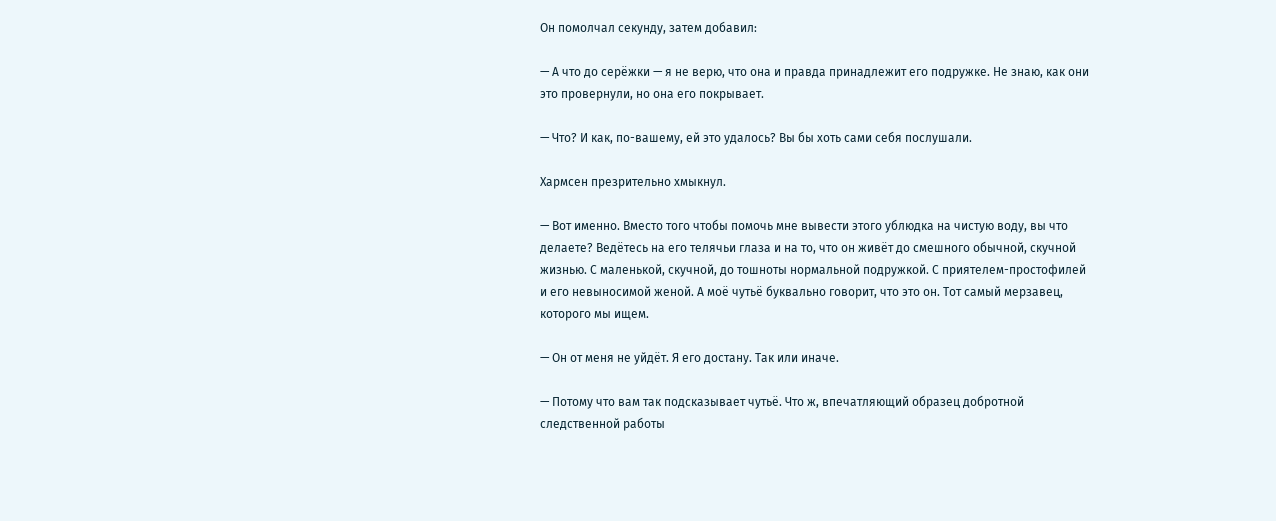Он помолчал секунду, затем добавил:

— А что до серёжки — я не верю, что она и правда принадлежит его подружке. Не знаю, как они это провернули, но она его покрывает.

— Что? И как, по-вашему, ей это удалось? Вы бы хоть сами себя послушали.

Хармсен презрительно хмыкнул.

— Вот именно. Вместо того чтобы помочь мне вывести этого ублюдка на чистую воду, вы что делаете? Ведётесь на его телячьи глаза и на то, что он живёт до смешного обычной, скучной жизнью. С маленькой, скучной, до тошноты нормальной подружкой. С приятелем-простофилей и его невыносимой женой. А моё чутьё буквально говорит, что это он. Тот самый мерзавец, которого мы ищем.

— Он от меня не уйдёт. Я его достану. Так или иначе.

— Потому что вам так подсказывает чутьё. Что ж, впечатляющий образец добротной следственной работы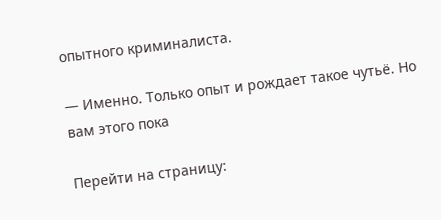опытного криминалиста.

— Именно. Только опыт и рождает такое чутьё. Но вам этого пока

Перейти на страницу: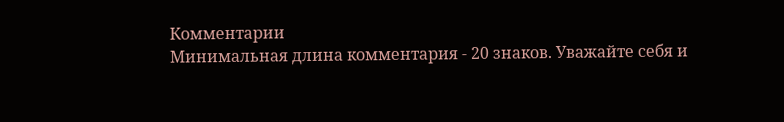Комментарии
Минимальная длина комментария - 20 знаков. Уважайте себя и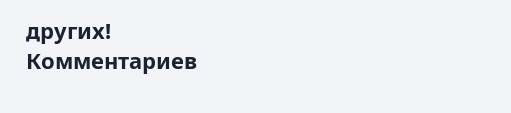других!
Комментариев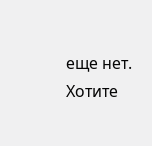еще нет. Хотите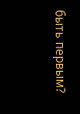быть первым?